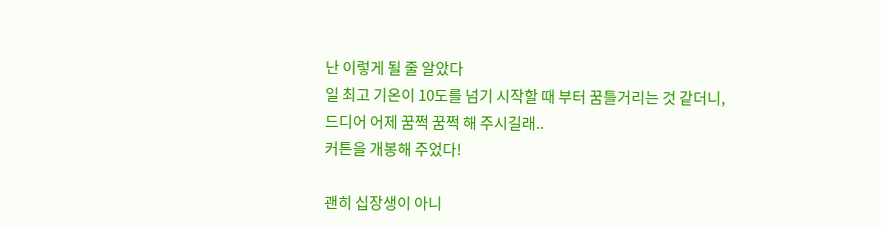난 이렇게 될 줄 알았다
일 최고 기온이 10도를 넘기 시작할 때 부터 꿈틀거리는 것 같더니,
드디어 어제 꿈쩍 꿈쩍 해 주시길래..
커튼을 개봉해 주었다!

괜히 십장생이 아니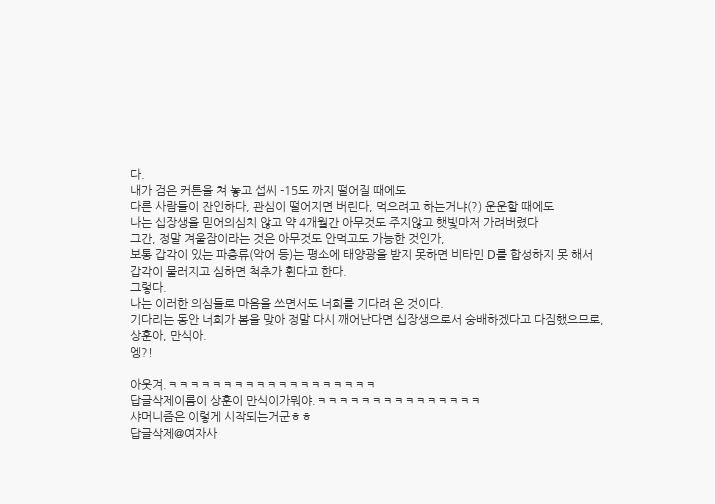다.
내가 검은 커튼을 쳐 놓고 섭씨 -15도 까지 떨어질 때에도
다른 사람들이 잔인하다, 관심이 떨어지면 버린다, 먹으려고 하는거냐(?) 운운할 때에도
나는 십장생을 믿어의심치 않고 약 4개월간 아무것도 주지않고 햇빛마저 가려버렸다
그간, 정말 겨울잠이라는 것은 아무것도 안먹고도 가능한 것인가,
보통 갑각이 있는 파충류(악어 등)는 평소에 태양광을 받지 못하면 비타민 D를 합성하지 못 해서
갑각이 물러지고 심하면 척추가 휜다고 한다.
그렇다.
나는 이러한 의심들로 마음을 쓰면서도 너희를 기다려 온 것이다.
기다리는 동안 너희가 봄을 맞아 정말 다시 깨어난다면 십장생으로서 숭배하겠다고 다짐했으므로,
상훈아, 만식아.
엥?!

아웃겨.ㅋㅋㅋㅋㅋㅋㅋㅋㅋㅋㅋㅋㅋㅋㅋㅋㅋㅋㅋ
답글삭제이름이 상훈이 만식이가뭐야.ㅋㅋㅋㅋㅋㅋㅋㅋㅋㅋㅋㅋㅋㅋㅋ
샤머니즘은 이렇게 시작되는거군ㅎㅎ
답글삭제@여자사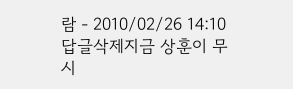람 - 2010/02/26 14:10
답글삭제지금 상훈이 무시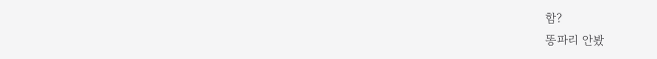함?
똥파리 안봤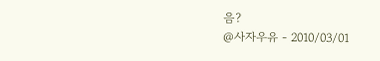음?
@사자우유 - 2010/03/01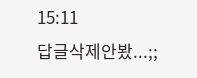15:11
답글삭제안봤...;;